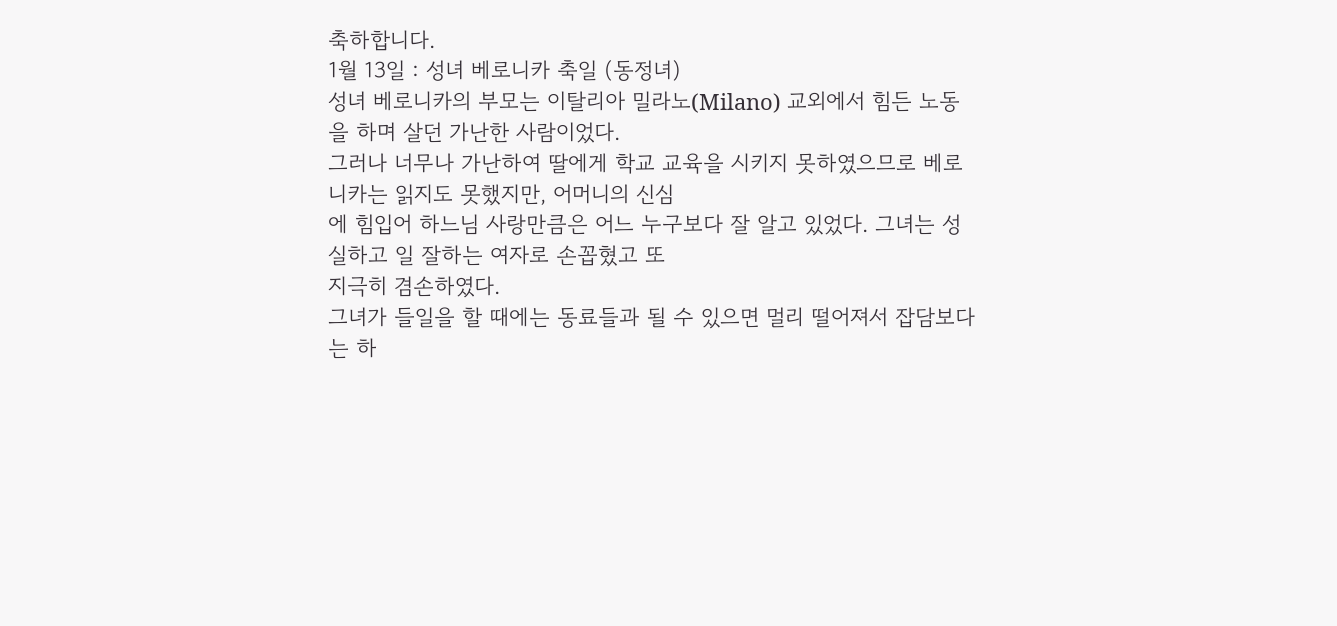축하합니다.
1월 13일 : 성녀 베로니카 축일 (동정녀)
성녀 베로니카의 부모는 이탈리아 밀라노(Milano) 교외에서 힘든 노동을 하며 살던 가난한 사람이었다.
그러나 너무나 가난하여 딸에게 학교 교육을 시키지 못하였으므로 베로니카는 읽지도 못했지만, 어머니의 신심
에 힘입어 하느님 사랑만큼은 어느 누구보다 잘 알고 있었다. 그녀는 성실하고 일 잘하는 여자로 손꼽혔고 또
지극히 겸손하였다.
그녀가 들일을 할 때에는 동료들과 될 수 있으면 멀리 떨어져서 잡담보다는 하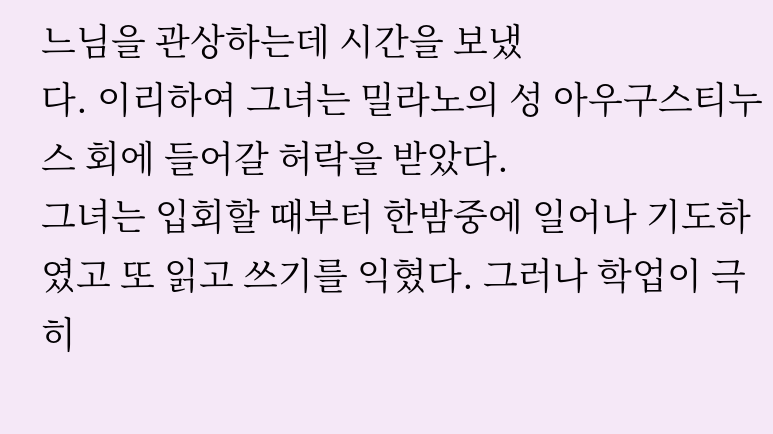느님을 관상하는데 시간을 보냈
다. 이리하여 그녀는 밀라노의 성 아우구스티누스 회에 들어갈 허락을 받았다.
그녀는 입회할 때부터 한밤중에 일어나 기도하였고 또 읽고 쓰기를 익혔다. 그러나 학업이 극히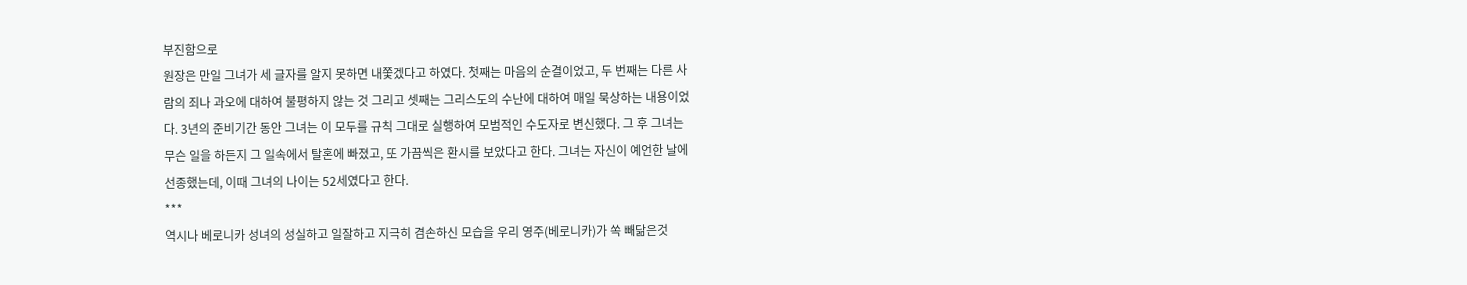부진함으로
원장은 만일 그녀가 세 글자를 알지 못하면 내쫓겠다고 하였다. 첫째는 마음의 순결이었고, 두 번째는 다른 사
람의 죄나 과오에 대하여 불평하지 않는 것 그리고 셋째는 그리스도의 수난에 대하여 매일 묵상하는 내용이었
다. 3년의 준비기간 동안 그녀는 이 모두를 규칙 그대로 실행하여 모범적인 수도자로 변신했다. 그 후 그녀는
무슨 일을 하든지 그 일속에서 탈혼에 빠졌고, 또 가끔씩은 환시를 보았다고 한다. 그녀는 자신이 예언한 날에
선종했는데, 이때 그녀의 나이는 52세였다고 한다.
***
역시나 베로니카 성녀의 성실하고 일잘하고 지극히 겸손하신 모습을 우리 영주(베로니카)가 쏙 빼닮은것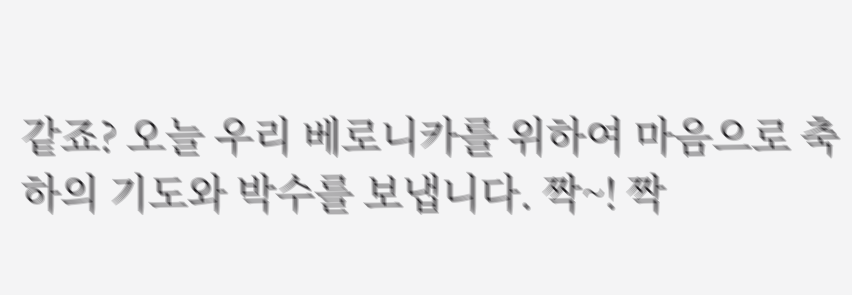같죠? 오늘 우리 베로니카를 위하여 마음으로 축하의 기도와 박수를 보냅니다. 짝~! 짝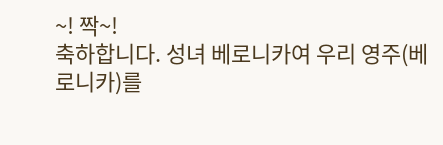~! 짝~!
축하합니다. 성녀 베로니카여 우리 영주(베로니카)를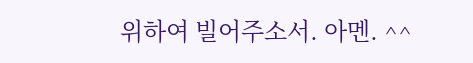위하여 빌어주소서. 아멘. ^^